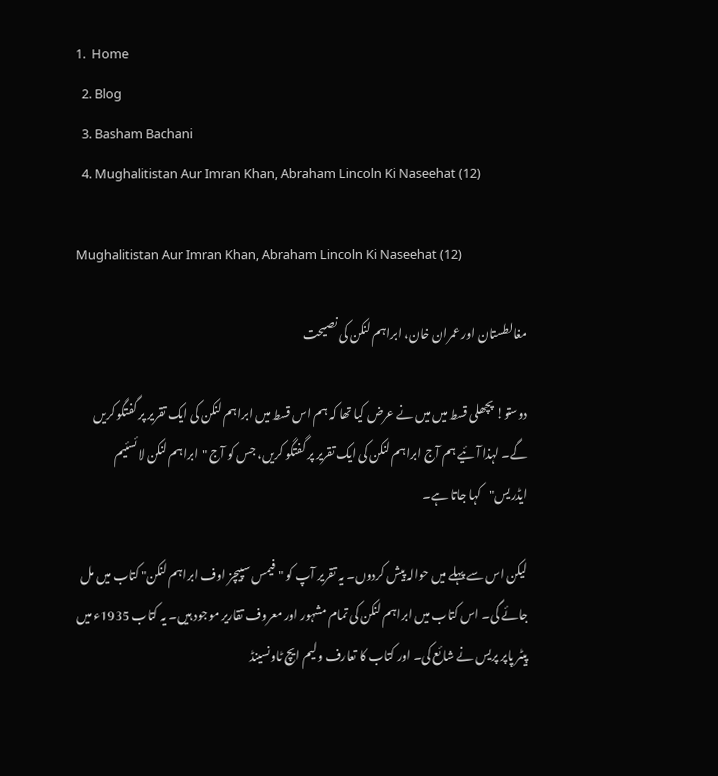1.  Home
  2. Blog
  3. Basham Bachani
  4. Mughalitistan Aur Imran Khan, Abraham Lincoln Ki Naseehat (12)

Mughalitistan Aur Imran Khan, Abraham Lincoln Ki Naseehat (12)

مغالطستان اور عمران خان، ابراہم لنکن کی نصیحت

دوستو! پچھلی قسط میں میں نے عرض کیا تھا کہ ہم اس قسط میں ابراہم لنکن کی ایک تقریر پر گفتگو کریں گے۔ لہذا آئیے ہم آج ابراہم لنکن کی ایک تقریر پر گفتگو کریں، جس کو آج "ابراہم لنکن لائسئیم ایڈریس"کہا جاتا ہے۔

لیکن اس سے پہلے میں حوالہ پیش کردوں۔ یہ تقریر آپ کو "فیمس سپیچز اوف ابراہم لنکن" کتاب میں مل جائے گی۔ اس کتاب میں ابراہم لنکن کی تمام مشہور اور معروف تقاریر موجود ہیں۔ یہ کتاب 1935ء میں پیٹر پاپر پریس نے شائع کی۔ اور کتاب کا تعارف ولیم ایچ ٹاونسینڈ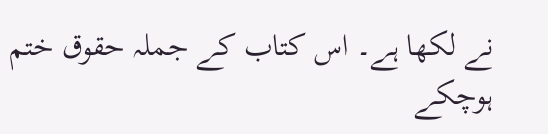نے لکھا ہے۔ اس کتاب کے جملہ حقوق ختم ہوچکے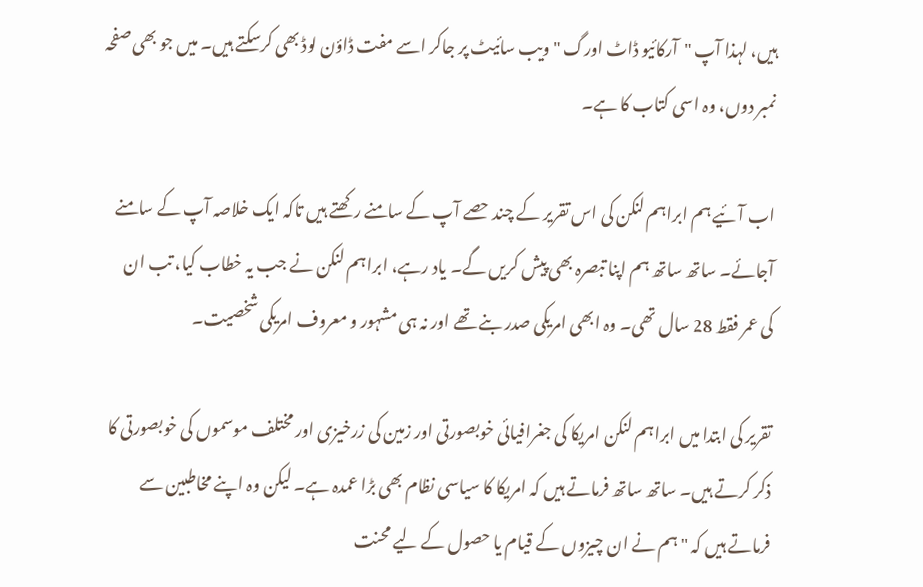ہیں، لہذا آپ "آرکائیو ڈاٹ اورگ " ویب سائیٹ پر جاکر اسے مفت ڈاؤن لوڈ بھی کرسکتے ہیں۔ میں جو بھی صفحہ نمبر دوں، وہ اسی کتاب کا ہے۔

اب آئیے ہم ابراہم لنکن کی اس تقریر کے چند حصے آپ کے سامنے رکھتے ہیں تاکہ ایک خلاصہ آپ کے سامنے آجائے۔ ساتھ ساتھ ہم اپنا تبصرہ بھی پیش کریں گے۔ یاد رہے، ابراہم لنکن نے جب یہ خطاب کیا، تب ان کی عمر فقط 28 سال تھی۔ وہ ابھی امریکی صدر بنے تھے اور نہ ہی مشہور و معروف امریکی شخصیت۔

تقریر کی ابتدا میں ابراہم لنکن امریکا کی جغرافیائی خوبصورتی اور زمین کی زرخیزی اور مختلف موسموں کی خوبصورتی کا ذکر کرتے ہیں۔ ساتھ ساتھ فرماتے ہیں کہ امریکا کا سیاسی نظام بھی بڑا عمدہ ہے۔ لیکن وہ اپنے مخاطبین سے فرماتے ہیں کہ "ہم نے ان چیزوں کے قیام یا حصول کے لیے محنت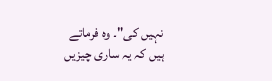نہیں کی"۔ وہ فرماتے ہیں کہ یہ ساری چیزیں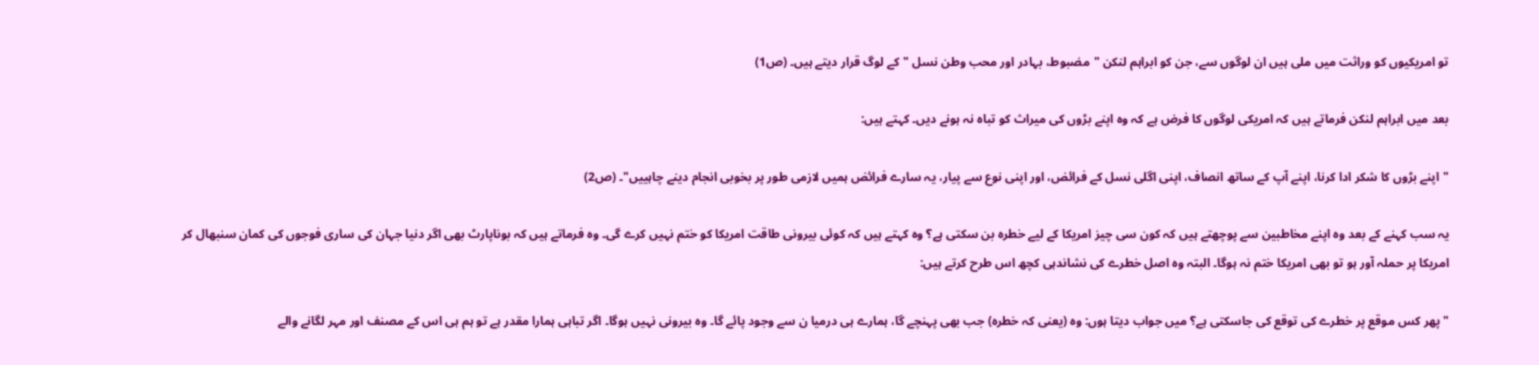تو امریکیوں کو وراثت میں ملی ہیں ان لوگوں سے، جن کو ابراہم لنکن "مضبوط، بہادر اور محب وطن نسل "کے لوگ قرار دیتے ہیں۔ (ص1)

بعد میں ابراہم لنکن فرماتے ہیں کہ امریکی لوگوں کا فرض ہے کہ وہ اپنے بڑوں کی میراث کو تباہ نہ ہونے دیں۔ کہتے ہیں:

"اپنے بڑوں کا شکر ادا کرنا، اپنے آپ کے ساتھ انصاف، اپنی اگلی نسل کے فرائض، اور اپنی نوع سے پیار، یہ سارے فرائض ہمیں لازمی طور پر بخوبی انجام دینے چاہییں"۔ (ص2)

یہ سب کہنے کے بعد وہ اپنے مخاطبین سے پوچھتے ہیں کہ کون سی چیز امریکا کے لیے خطرہ بن سکتی ہے؟ وہ کہتے ہیں کہ کوئی بیرونی طاقت امریکا کو ختم نہیں کرے گی۔ وہ فرماتے ہیں کہ بوناپارٹ بھی اگر دنیا جہان کی ساری فوجوں کی کمان سنبھال کر امریکا پر حملہ آور ہو تو بھی امریکا ختم نہ ہوگا۔ البتہ وہ اصل خطرے کی نشاندہی کچھ اس طرح کرتے ہیں:

"پھر کس موقع پر خطرے کی توقع کی جاسکتی ہے؟ میں جواب دیتا ہوں: وہ (یعنی کہ خطرہ) جب بھی پہنچے گا، ہمارے ہی درمیا ن سے وجود پائے گا۔ وہ بیرونی نہیں ہوگا۔ اگر تباہی ہمارا مقدر ہے تو ہم ہی اس کے مصنف اور مہر لگانے والے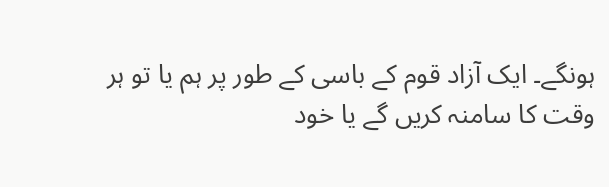ہونگے۔ ایک آزاد قوم کے باسی کے طور پر ہم یا تو ہر وقت کا سامنہ کریں گے یا خود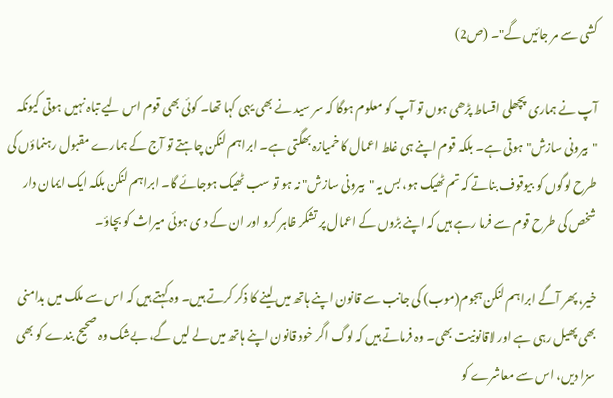کشی سے مر جائیں گے"۔ (ص2)

آپ نے ہماری پچھلی اقساط پڑھی ہوں تو آپ کو معلوم ہوگا کہ سر سید نے بھی یہی کہا تھا۔ کوئی بھی قوم اس لیے تباہ نہیں ہوتی کیونکہ "بیرونی سازش"ہوتی ہے۔ بلکہ قوم اپنے ہی غلط اعمال کا خمیازہ بھگتی ہے۔ ابراہم لنکن چاہتے تو آج کے ہمارے مقبول رہنماؤں کی طرح لوگوں کو بیوقوف بناتے کہ تم ٹھیک ہو، بس یہ "بیرونی سازش" نہ ہو تو سب ٹھیک ہوجائے گا۔ ابراہم لنکن بلکہ ایک ایمان دار شخص کی طرح قوم سے فرما رہے ہیں کہ اپنے بڑوں کے اعمال پر تشکر ظاہر کرو اور ان کے د ی ہوئی میراث کو بچاؤ۔

خیر، پھر آگے ابراہم لنکن ہجوم(موب) کی جانب سے قانون اپنے ہاتھ میں لینے کا ذکر کرتے ہیں۔ وہ کہتے ہیں کہ اس سے ملک میں بدامنی بھی پھیل رہی ہے اور لاقانونیت بھی۔ وہ فرماتے ہیں کہ لوگ اگر خود قانون اپنے ہاتھ میں لے لیں گے، بےشک وہ صحیح بندے کو بھی سزا دیں، اس سے معاشرے کو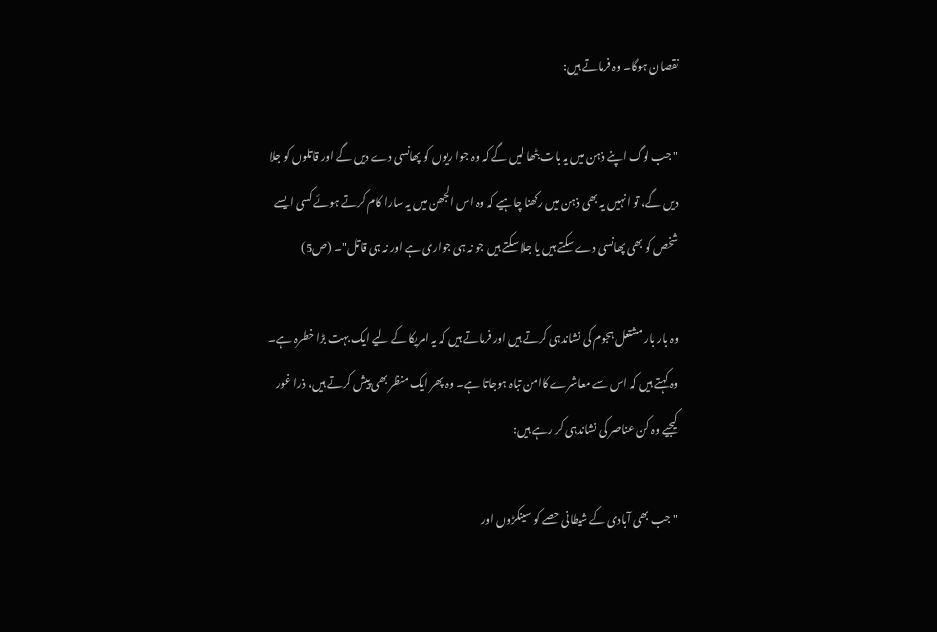نقصان ہوگا۔ وہ فرماتے ہیں:

" جب لوگ اپنے ذہن میں یہ بات بٹھا لیں گے کہ وہ جوا ریوں کو پھانسی دے دیں گے اور قاتلوں کو جلا دیں گے، تو انہیں یہ بھی ذہن میں رکھنا چاہیے کہ وہ اس الجھن میں یہ سارا کام کرتے ہوئے کسی ایسے شخص کو بھی پھانسی دے سکتے ہیں یا جلا سکتے ہیں جو نہ ہی جواری ہے اور نہ ہی قاتل"۔ (ص5)

وہ بار بار مشتعل ہجوم کی نشاندہی کرتے ہیں اور فرماتے ہیں کہ یہ امریکا کے لیے ایک بہت بڑا خطرہ ہے۔ وہ کہتے ہیں کہ اس سے معاشرے کاامن تباہ ہوجاتا ہے۔ وہ پھر ایک منظر بھی پیش کرتے ہیں، ذرا غور کیجیے وہ کن عناصر کی نشاندہی کر رہے ہیں:

"جب بھی آبادی کے شیطانی حصے کو سینکڑوں اور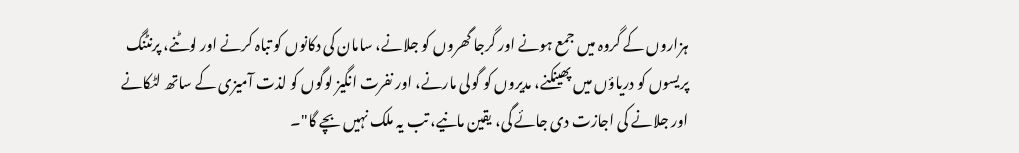ہزاروں کے گروہ میں جمع ہونے اور گرجا گھروں کو جلانے، سامان کی دکانوں کو تباہ کرنے اور لوٹنے، پرنٹنگ پریسوں کو دریاؤں میں پھینکنے، مدیروں کو گولی مارنے، اور نفرت انگیز لوگوں کو لذت آمیزی کے ساتھ لٹکانے اور جلانے کی اجازت دی جائے گی، یقین مانیے، تب یہ ملک نہیں بچے گا"۔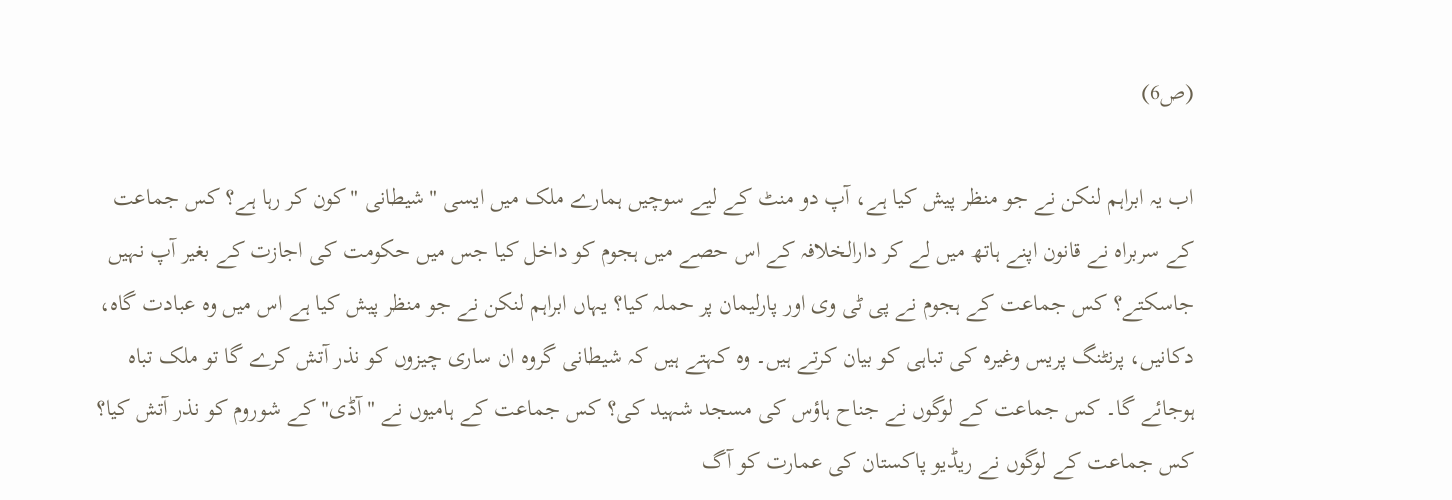(ص6)

اب یہ ابراہم لنکن نے جو منظر پیش کیا ہے، آپ دو منٹ کے لیے سوچیں ہمارے ملک میں ایسی "شیطانی "کون کر رہا ہے؟ کس جماعت کے سربراہ نے قانون اپنے ہاتھ میں لے کر دارالخلافہ کے اس حصے میں ہجوم کو داخل کیا جس میں حکومت کی اجازت کے بغیر آپ نہیں جاسکتے؟ کس جماعت کے ہجوم نے پی ٹی وی اور پارلیمان پر حملہ کیا؟ یہاں ابراہم لنکن نے جو منظر پیش کیا ہے اس میں وہ عبادت گاہ، دکانیں، پرنٹنگ پریس وغیرہ کی تباہی کو بیان کرتے ہیں۔ وہ کہتے ہیں کہ شیطانی گروہ ان ساری چیزوں کو نذر آتش کرے گا تو ملک تباہ ہوجائے گا۔ کس جماعت کے لوگوں نے جناح ہاؤس کی مسجد شہید کی؟ کس جماعت کے ہامیوں نے "آڈی" کے شوروم کو نذر آتش کیا؟ کس جماعت کے لوگوں نے ریڈیو پاکستان کی عمارت کو آگ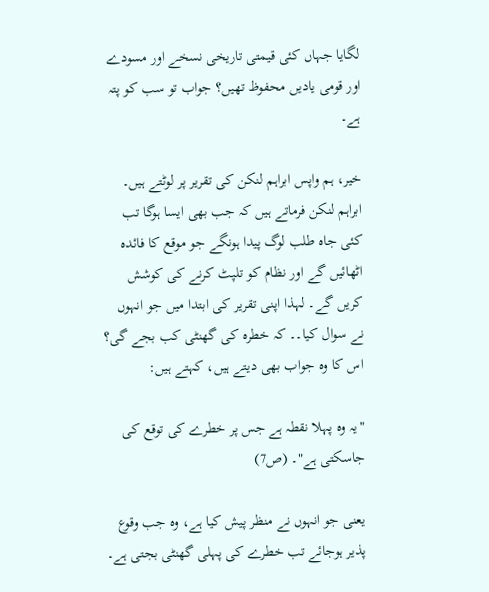لگایا جہاں کئی قیمتی تاریخی نسخے اور مسودے اور قومی یادیں محفوظ تھیں؟ جواب تو سب کو پتہ ہے۔

خیر، ہم واپس ابراہم لنکن کی تقریر پر لوٹتے ہیں۔ ابراہم لنکن فرماتے ہیں کہ جب بھی ایسا ہوگا تب کئی جاہ طلب لوگ پیدا ہونگے جو موقع کا فائدہ اٹھائیں گے اور نظام کو تلپٹ کرنے کی کوشش کریں گے۔ لہذا اپنی تقریر کی ابتدا میں جو انہوں نے سوال کیا۔۔ کہ خطرہ کی گھنٹی کب بجے گی؟ اس کا وہ جواب بھی دیتے ہیں، کہتے ہیں:

"یہ وہ پہلا نقطہ ہے جس پر خطرے کی توقع کی جاسکتی ہے"۔ (ص7)

یعنی جو انہوں نے منظر پیش کیا ہے، وہ جب وقوع پذیر ہوجائے تب خطرے کی پہلی گھنٹی بجتی ہے۔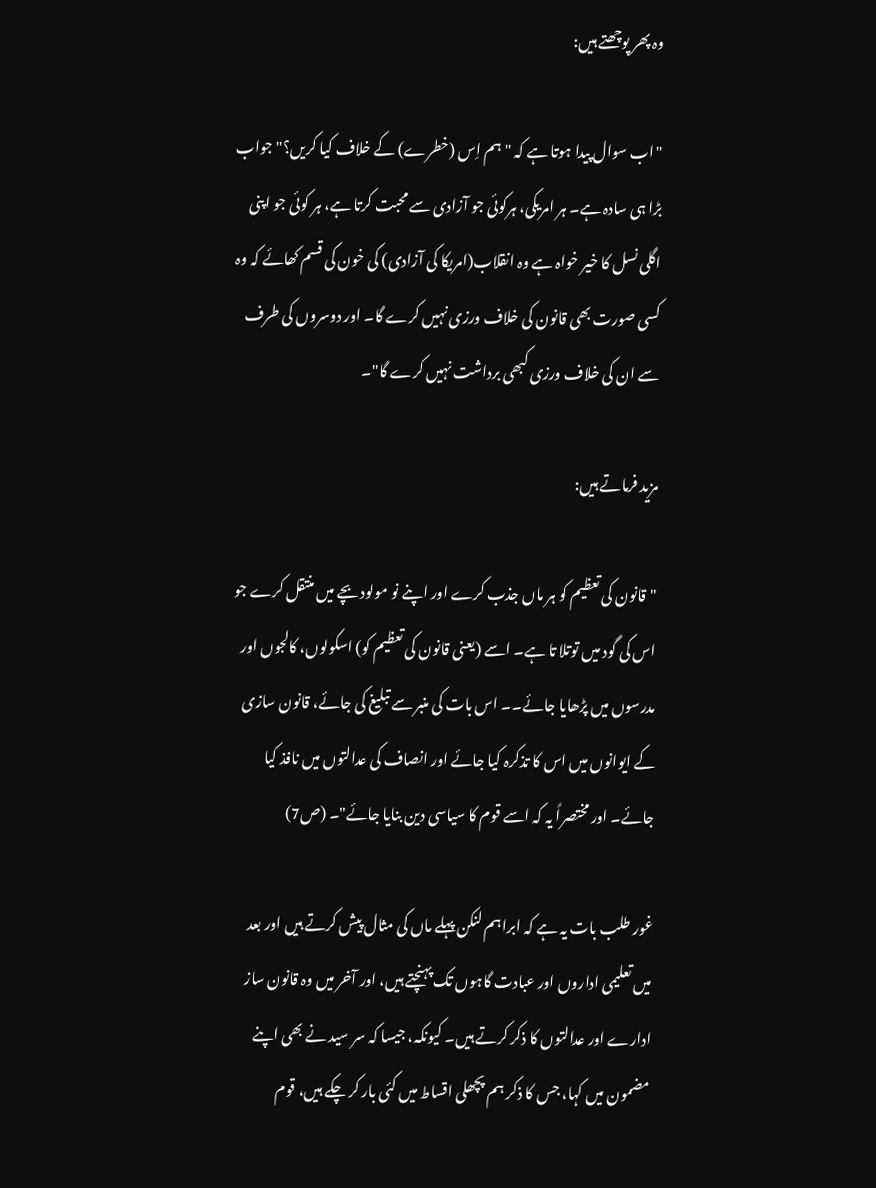وہ پھر پوچھتے ہیں:

"اب سوال پیدا ہوتا ہے کہ "ہم اِس (خطرے) کے خلاف کیا کریں؟" جواب بڑا ہی سادہ ہے۔ ہر امریکی، ہرکوئی جو آزادی سے محبت کرتا ہے، ہر کوئی جو اپنی اگلی نسل کا خیر خواہ ہے وہ انقلاب(امریکا کی آزادی) کی خون کی قسم کھائے کہ وہ کسی صورت بھی قانون کی خلاف ورزی نہیں کرے گا۔ اور دوسروں کی طرف سے ان کی خلاف ورزی کبھی برداشت نہیں کرے گا"۔

مزید فرماتے ہیں:

"قانون کی تعظیم کو ہر ماں جذب کرے اور اپنے نو مولود بچے میں منتقل کرے جو اس کی گود میں توتلا تا ہے۔ اسے (یعنی قانون کی تعظیم کو) اسکولوں، کالجوں اور مدرسوں میں پڑھایا جائے۔۔ اس بات کی منبر سے تبلیغ کی جائے، قانون سازی کے ایوانوں میں اس کا تذکرہ کیا جائے اور انصاف کی عدالتوں میں نافذ کیا جائے۔ اور مختصراً یہ کہ اسے قوم کا سیاسی دین بنایا جائے"۔ (ص7)

غور طلب بات یہ ہے کہ ابراہم لنکن پہلے ماں کی مثال پیش کرتے ہیں اور بعد میں تعلیمی اداروں اور عبادت گاہوں تک پہنچتے ہیں، اور آخر میں وہ قانون ساز ادارے اور عدالتوں کا ذکر کرتے ہیں۔ کیونکہ، جیسا کہ سر سید نے بھی اپنے مضمون میں کہا، جس کا ذکر ہم پچھلی اقساط میں کئی بار کر چکے ہیں، قوم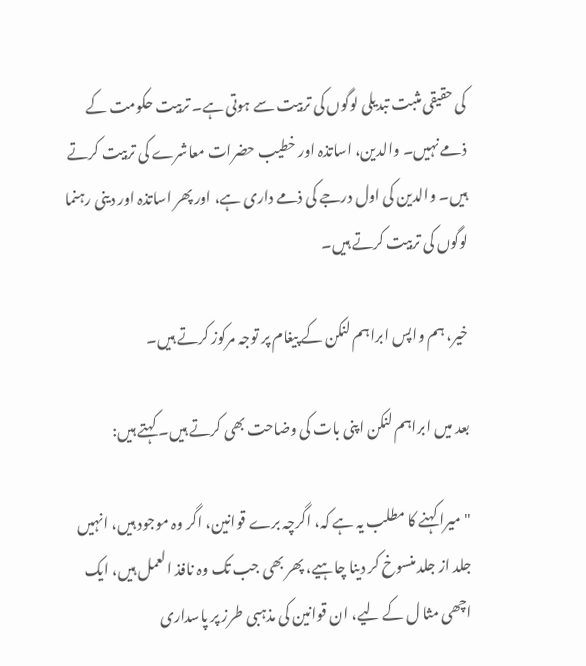کی حقیقی مثبت تبدیلی لوگوں کی تربیت سے ہوتی ہے۔ تربیت حکومت کے ذمے نہیں۔ والدین، اساتذہ اور خطیب حضرات معاشرے کی تربیت کرتے ہیں۔ والدین کی اول درجے کی ذمے داری ہے، اور پھر اساتذہ اور دینی رہنما لوگوں کی تربیت کرتے ہیں۔

خیر، ہم واپس ابراہم لنکن کے پیغام پر توجہ مرکوز کرتے ہیں۔

بعد میں ابراہم لنکن اپنی بات کی وضاحت بھی کرتے ہیں۔ کہتے ہیں:

"میرا کہنے کا مطلب یہ ہے کہ، اگرچہ برے قوانین، اگر وہ موجود ہیں، انہیں جلد از جلد منسوخ کر دینا چاہیے، پھر بھی جب تک وہ نافذ العمل ہیں، ایک اچھی مثا ل کے لیے، ان قوانین کی مذہبی طرز پر پاسداری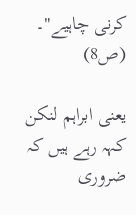کرنی چاہیے"۔ (ص8)

یعنی ابراہم لنکن کہہ رہے ہیں کہ ضروری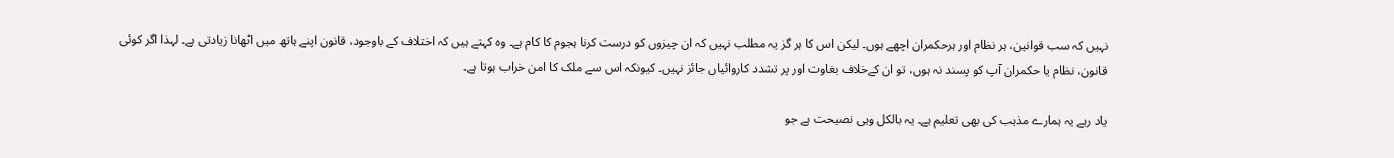نہیں کہ سب قوانین، ہر نظام اور ہرحکمران اچھے ہوں۔ لیکن اس کا ہر گز یہ مطلب نہیں کہ ان چیزوں کو درست کرنا ہجوم کا کام ہے۔ وہ کہتے ہیں کہ اختلاف کے باوجود، قانون اپنے ہاتھ میں اٹھانا زیادتی ہے۔ لہذا اگر کوئی قانون، نظام یا حکمران آپ کو پسند نہ ہوں، تو ان کےخلاف بغاوت اور پر تشدد کاروائیاں جائز نہیں۔ کیونکہ اس سے ملک کا امن خراب ہوتا ہے۔

یاد رہے یہ ہمارے مذہب کی بھی تعلیم ہے۔ یہ بالکل وہی نصیحت ہے جو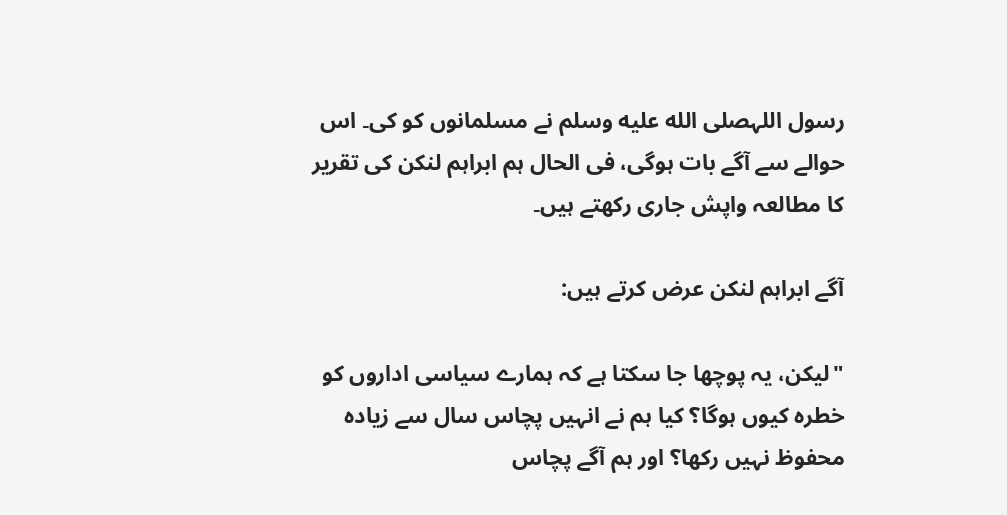رسول اللہصلى الله عليه وسلم نے مسلمانوں کو کی۔ اس حوالے سے آگے بات ہوگی، فی الحال ہم ابراہم لنکن کی تقریر کا مطالعہ واپش جاری رکھتے ہیں۔

آگے ابراہم لنکن عرض کرتے ہیں:

"لیکن، یہ پوچھا جا سکتا ہے کہ ہمارے سیاسی اداروں کو خطرہ کیوں ہوگا؟ کیا ہم نے انہیں پچاس سال سے زیادہ محفوظ نہیں رکھا؟ اور ہم آگے پچاس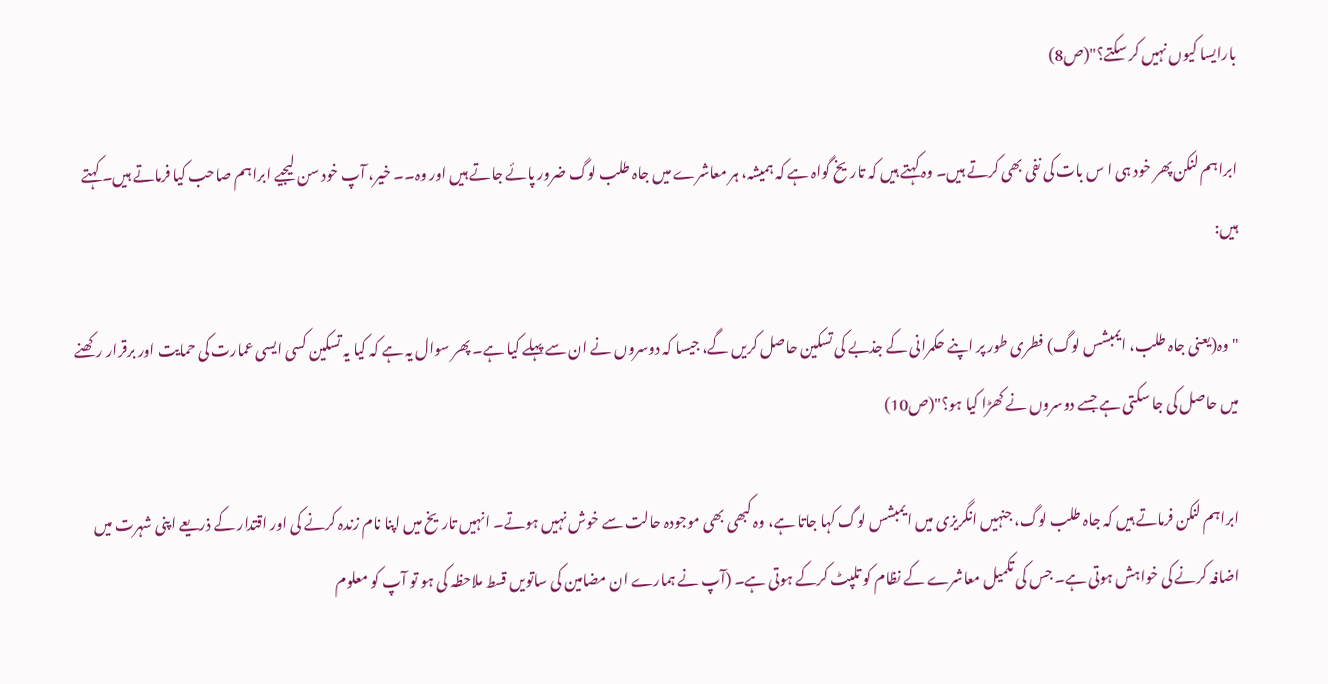بارایسا کیوں نہیں کر سکتے؟"(ص8)

ابراہم لنکن پھر خود ہی ا س بات کی نفی بھی کرتے ہیں۔ وہ کہتے ہیں کہ تاریخ گواہ ہے کہ ہمیشہ، ہر معاشرے میں جاہ طلب لوگ ضرور پائے جاتے ہیں اور وہ۔۔ خیر، آپ خود سن لیجیے ابراہم صاحب کیا فرماتے ہیں۔ کہتے ہیں:

"وہ(یعنی جاہ طلب، ایمبشس لوگ) فطری طور پر اپنے حکمرانی کے جذبے کی تسکین حاصل کریں گے، جیسا کہ دوسروں نے ان سے پہلے کیا ہے۔ پھر سوال یہ ہے کہ کیا یہ تسکین کسی ایسی عمارت کی حمایت اور برقرار رکھنے میں حاصل کی جا سکتی ہے جسے دوسروں نے کھڑا کیا ہو؟"(ص10)

ابراہم لنکن فرماتے ہیں کہ جاہ طلب لوگ، جنہیں انگریزی میں ایمبشس لوگ کہا جاتا ہے، وہ کبھی بھی موجودہ حالت سے خوش نہیں ہوتے۔ انہیں تاریخ میں اپنا نام زندہ کرنے کی اور اقتدار کے ذریعے اپنی شہرت میں اضافہ کرنے کی خواہش ہوتی ہے۔ جس کی تکمیل معاشرے کے نظام کو تلپٹ کرکے ہوتی ہے۔ (آپ نے ہمارے ان مضامین کی ساتویں قسط ملاحظہ کی ہو تو آپ کو معلوم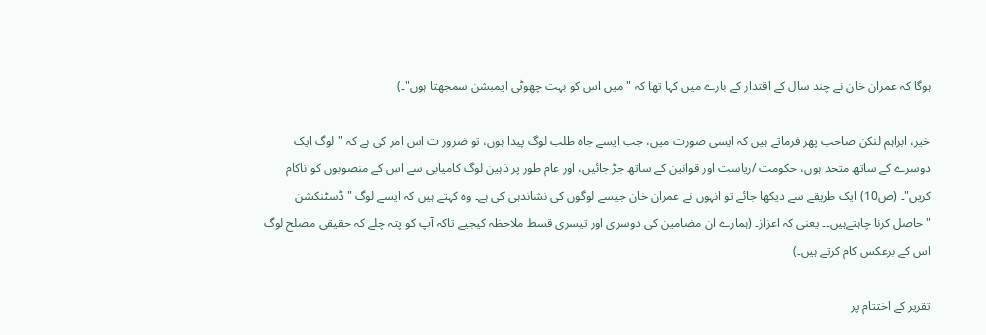ہوگا کہ عمران خان نے چند سال کے اقتدار کے بارے میں کہا تھا کہ "میں اس کو بہت چھوٹی ایمبشن سمجھتا ہوں"۔)

خیر، ابراہم لنکن صاحب پھر فرماتے ہیں کہ ایسی صورت میں، جب ایسے جاہ طلب لوگ پیدا ہوں، تو ضرور ت اس امر کی ہے کہ " لوگ ایک دوسرے کے ساتھ متحد ہوں، حکومت /ریاست اور قوانین کے ساتھ جڑ جائیں، اور عام طور پر ذہین لوگ کامیابی سے اس کے منصوبوں کو ناکام کریں"۔ (ص10) ایک طریقے سے دیکھا جائے تو انہوں نے عمران خان جیسے لوگوں کی نشاندہی کی ہے۔ وہ کہتے ہیں کہ ایسے لوگ "ڈسٹنکشن "حاصل کرنا چاہتےہیں۔۔ یعنی کہ اعزاز۔ (ہمارے ان مضامین کی دوسری اور تیسری قسط ملاحظہ کیجیے تاکہ آپ کو پتہ چلے کہ حقیقی مصلح لوگ اس کے برعکس کام کرتے ہیں۔)

تقریر کے اختتام پر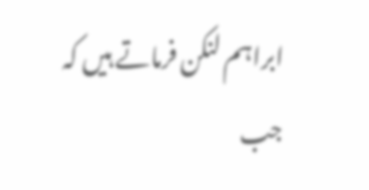ابراہم لنکن فرماتے ہیں کہ جب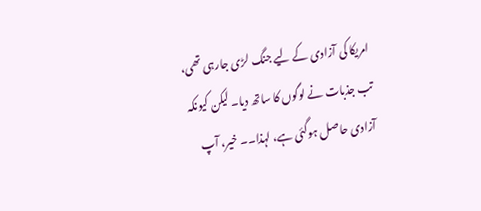امریکا کی آزادی کے لیے جنگ لڑی جارہی تھی، تب جذبات نے لوگوں کا ساتھ دیا۔ لیکن کیونکہ آزادی حاصل ہوگئی ہے، لہذا۔۔ خیر، آپ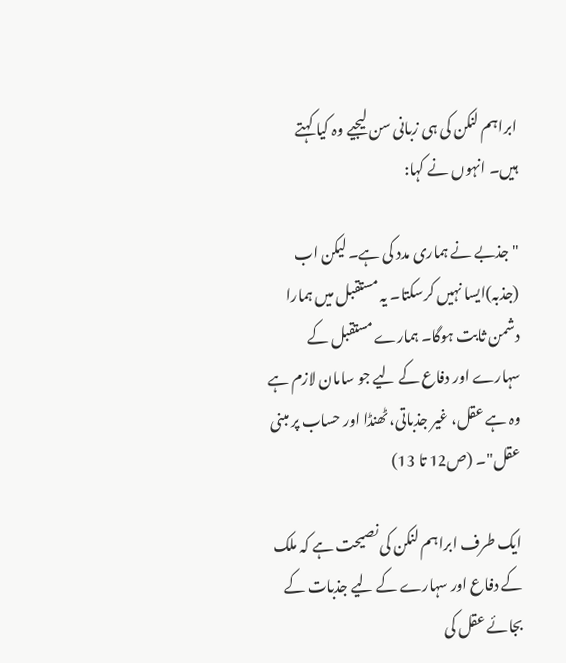ابراہم لنکن کی ہی زبانی سن لیجیے وہ کیا کہتے ہیں۔ انہوں نے کہا:

"جذبے نے ہماری مدد کی ہے۔ لیکن اب (جذبہ)ایسا نہیں کرسکتا۔ یہ مستقبل میں ہمارا دشمن ثابت ہوگا۔ ہمارے مستقبل کے سہارے اور دفاع کے لیے جو سامان لازم ہے وہ ہے عقل، غیر جذباتی، ٹھنڈا اور حساب پر مبنی عقل"۔ (ص12 تا 13)

ایک طرف ابراہم لنکن کی نصیحت ہے کہ ملک کے دفاع اور سہارے کے لیے جذبات کے بجائے عقل کی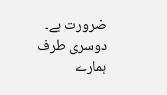ضرورت ہے۔ دوسری طرف ہمارے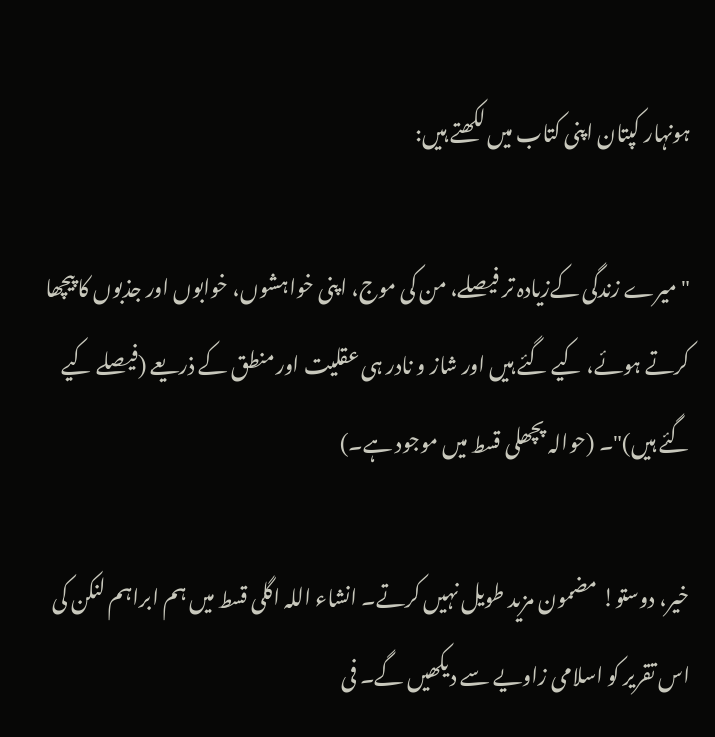ہونہار کپتان اپنی کتاب میں لکھتے ہیں:

" میرے زندگی کےزیادہ تر فیصلے، من کی موج، اپنی خواہشوں، خوابوں اور جذبوں کا پیچھا کرتے ہوئے، کیے گئے ہیں اور شاز و نادر ہی عقلیت اور منطق کے ذریعے (فیصلے کیے گئے ہیں)"۔ (حوالہ پچھلی قسط میں موجود ہے۔)

خیر، دوستو! مضمون مزید طویل نہیں کرتے۔ انشاء اللہ اگلی قسط میں ہم ابراہم لنکن کی اس تقریر کو اسلامی زاویے سے دیکھیں گے۔ فی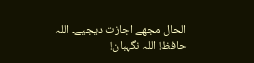الحال مجھے اجازت دیجیے۔ اللہ حافظ! اللہ نگہبان!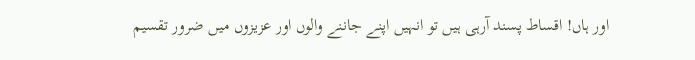اور ہاں! اقساط پسند آرہی ہیں تو انہیں اپنے جاننے والوں اور عزیزوں میں ضرور تقسیم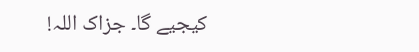کیجیے گا۔ جزاک اللہ!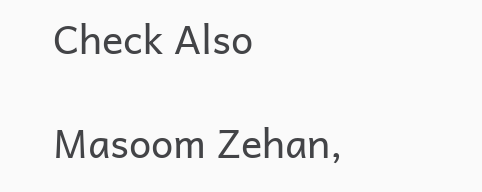Check Also

Masoom Zehan,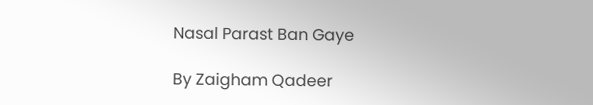Nasal Parast Ban Gaye

By Zaigham Qadeer